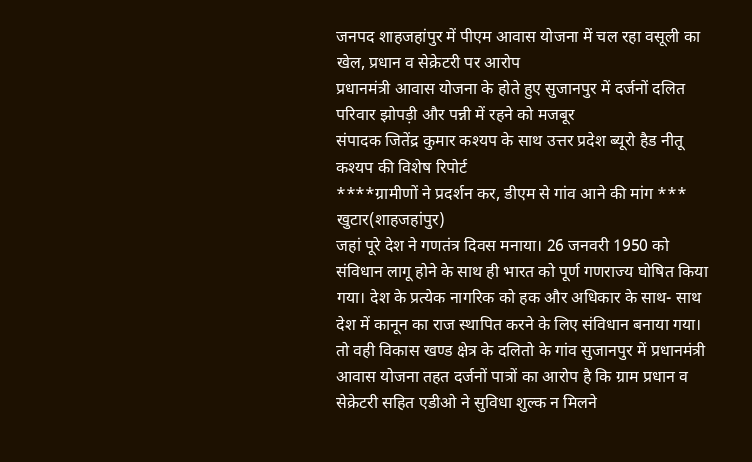जनपद शाहजहांपुर में पीएम आवास योजना में चल रहा वसूली का खेल, प्रधान व सेक्रेटरी पर आरोप
प्रधानमंत्री आवास योजना के होते हुए सुजानपुर में दर्जनों दलित परिवार झोपड़ी और पन्नी में रहने को मजबूर
संपादक जितेंद्र कुमार कश्यप के साथ उत्तर प्रदेश ब्यूरो हैड नीतू कश्यप की विशेष रिपोर्ट
****ग्रामीणों ने प्रदर्शन कर, डीएम से गांव आने की मांग ***
खुटार(शाहजहांपुर)
जहां पूरे देश ने गणतंत्र दिवस मनाया। 26 जनवरी 1950 को संविधान लागू होने के साथ ही भारत को पूर्ण गणराज्य घोषित किया गया। देश के प्रत्येक नागरिक को हक और अधिकार के साथ- साथ देश में कानून का राज स्थापित करने के लिए संविधान बनाया गया। तो वही विकास खण्ड क्षेत्र के दलितो के गांव सुजानपुर में प्रधानमंत्री आवास योजना तहत दर्जनों पात्रों का आरोप है कि ग्राम प्रधान व सेक्रेटरी सहित एडीओ ने सुविधा शुल्क न मिलने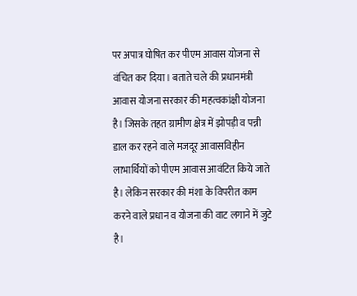पर अपात्र घोषित कर पीएम आवास योजना से वंचित कर दिया। बताते चले की प्रधानमंत्री आवास योजना सरकार की महत्वकांक्षी योजना है। जिसके तहत ग्रामीण क्षेत्र में झोपड़ी व पन्नी डाल कर रहने वाले मजदूर आवासविहीन लाभार्थियों को पीएम आवास आवंटित किये जाते है। लेकिन सरकार की मंशा के विपरीत काम करने वाले प्रधान व योजना की वाट लगाने में जुटे है।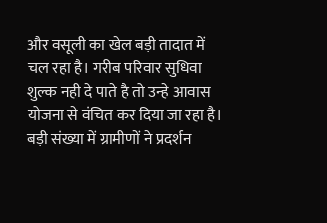और वसूली का खेल बड़ी तादात में चल रहा है। गरीब परिवार सुधिवा शुल्क नही दे पाते है तो उन्हे आवास योजना से वंचित कर दिया जा रहा है। बड़ी संख्या में ग्रामीणों ने प्रदर्शन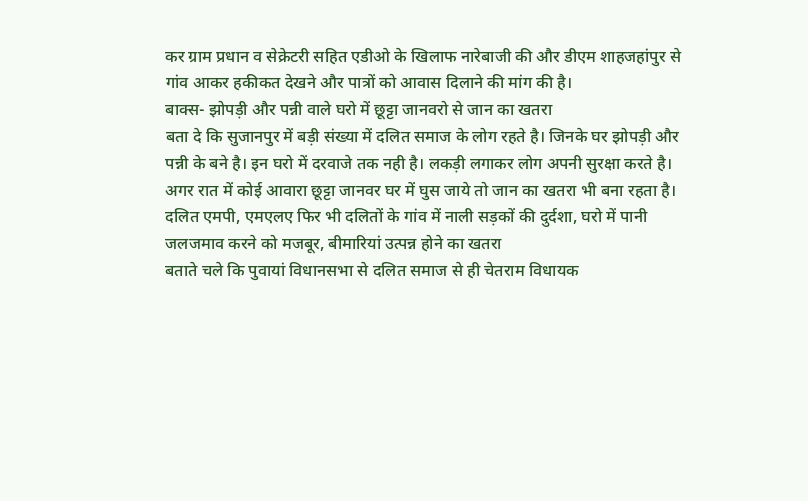कर ग्राम प्रधान व सेक्रेटरी सहित एडीओ के खिलाफ नारेबाजी की और डीएम शाहजहांपुर से गांव आकर हकीकत देखने और पात्रों को आवास दिलाने की मांग की है।
बाक्स- झोपड़ी और पन्नी वाले घरो में छूट्टा जानवरो से जान का खतरा
बता दे कि सुजानपुर में बड़ी संख्या में दलित समाज के लोग रहते है। जिनके घर झोपड़ी और पन्नी के बने है। इन घरो में दरवाजे तक नही है। लकड़ी लगाकर लोग अपनी सुरक्षा करते है। अगर रात में कोई आवारा छूट्टा जानवर घर में घुस जाये तो जान का खतरा भी बना रहता है। दलित एमपी, एमएलए फिर भी दलितों के गांव में नाली सड़कों की दुर्दशा, घरो में पानी जलजमाव करने को मजबूर, बीमारियां उत्पन्न होने का खतरा
बताते चले कि पुवायां विधानसभा से दलित समाज से ही चेतराम विधायक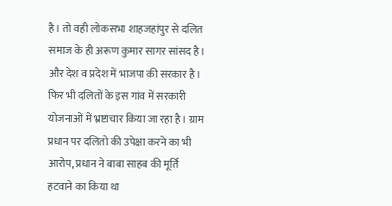है। तो वही लोकसभा शाहजहांपुर से दलित समाज के ही अरूण कुमार सागर सांसद है। और देश व प्रदेश में भाजपा की सरकार है। फिर भी दलितों के इस गांव में सरकारी योजनाओं में भ्रष्टाचार किया जा रहा है। ग्राम प्रधान पर दलितो की उपेक्षा करने का भी आरोप, प्रधान ने बाबा साहब की मूर्ति हटवाने का किया था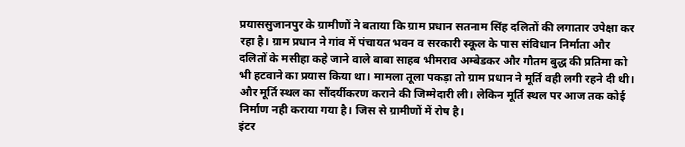प्रयाससुजानपुर के ग्रामीणों ने बताया कि ग्राम प्रधान सतनाम सिंह दलितों की लगातार उपेक्षा कर रहा है। ग्राम प्रधान ने गांव में पंचायत भवन व सरकारी स्कूल के पास संविधान निर्माता और दलितों के मसीहा कहे जाने वाले बाबा साहब भीमराव अम्बेडकर और गौतम बुद्ध की प्रतिमा को भी हटवाने का प्रयास किया था। मामला तूला पकड़ा तो ग्राम प्रधान ने मूर्ति वही लगी रहने दी थी। और मूर्ति स्थल का सौंदर्यीकरण कराने की जिम्मेदारी ली। लेकिन मूर्ति स्थल पर आज तक कोई निर्माण नही कराया गया है। जिस से ग्रामीणों में रोष है।
इंटर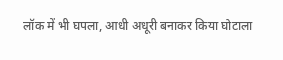लॉक में भी घपला, आधी अधूरी बनाकर किया घोटाला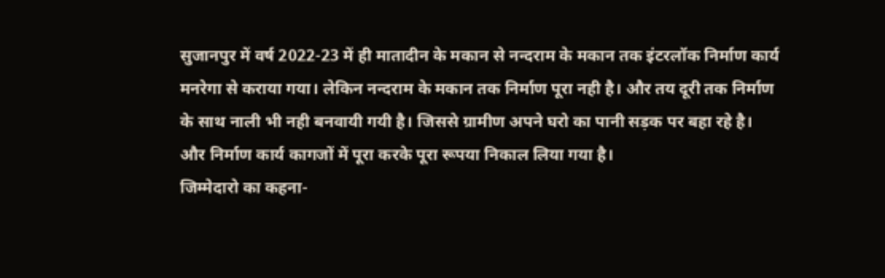सुजानपुर में वर्ष 2022-23 में ही मातादीन के मकान से नन्दराम के मकान तक इंटरलॉक निर्माण कार्य मनरेगा से कराया गया। लेकिन नन्दराम के मकान तक निर्माण पूरा नही है। और तय दूरी तक निर्माण के साथ नाली भी नही बनवायी गयी है। जिससे ग्रामीण अपने घरो का पानी सड़क पर बहा रहे है। और निर्माण कार्य कागजों में पूरा करके पूरा रूपया निकाल लिया गया है।
जिम्मेदारो का कहना-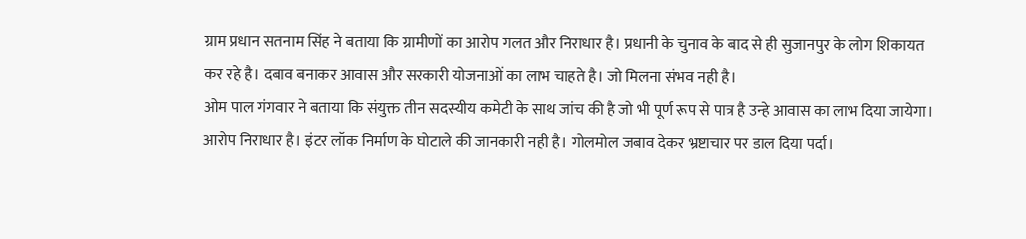ग्राम प्रधान सतनाम सिंह ने बताया कि ग्रामीणों का आरोप गलत और निराधार है। प्रधानी के चुनाव के बाद से ही सुजानपुर के लोग शिकायत कर रहे है। दबाव बनाकर आवास और सरकारी योजनाओं का लाभ चाहते है। जो मिलना संभव नही है।
ओम पाल गंगवार ने बताया कि संयुक्त तीन सदस्यीय कमेटी के साथ जांच की है जो भी पूर्ण रूप से पात्र है उन्हे आवास का लाभ दिया जायेगा। आरोप निराधार है। इंटर लॉक निर्माण के घोटाले की जानकारी नही है। गोलमोल जबाव देकर भ्रष्टाचार पर डाल दिया पर्दा।